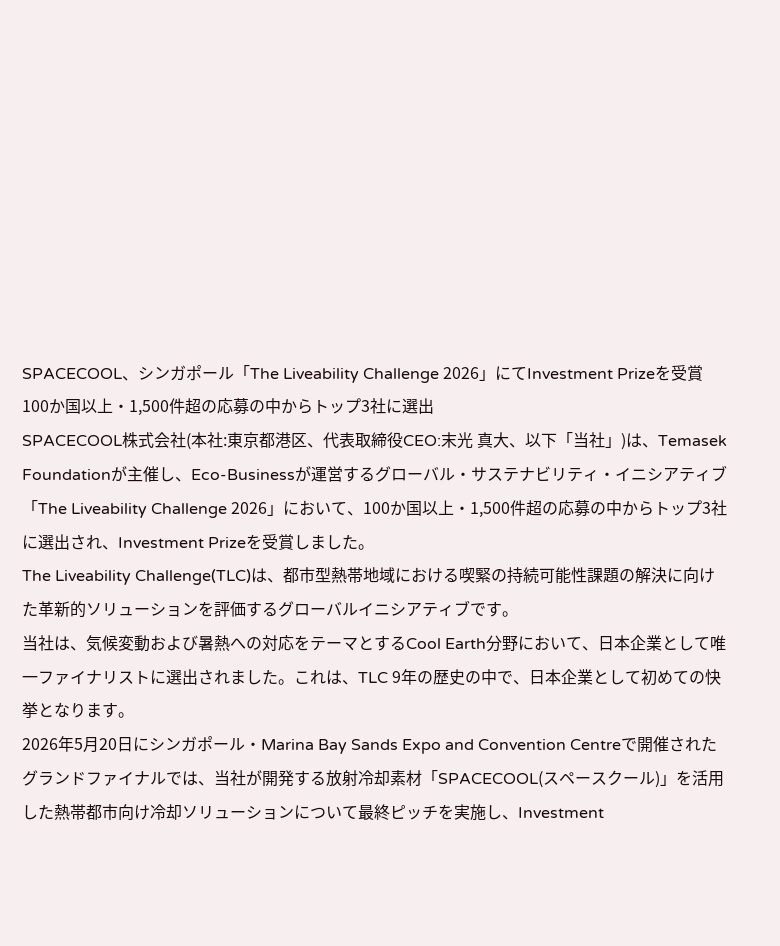SPACECOOL、シンガポール「The Liveability Challenge 2026」にてInvestment Prizeを受賞 100か国以上・1,500件超の応募の中からトップ3社に選出
SPACECOOL株式会社(本社:東京都港区、代表取締役CEO:末光 真大、以下「当社」)は、Temasek Foundationが主催し、Eco-Businessが運営するグローバル・サステナビリティ・イニシアティブ「The Liveability Challenge 2026」において、100か国以上・1,500件超の応募の中からトップ3社に選出され、Investment Prizeを受賞しました。
The Liveability Challenge(TLC)は、都市型熱帯地域における喫緊の持続可能性課題の解決に向けた革新的ソリューションを評価するグローバルイニシアティブです。
当社は、気候変動および暑熱への対応をテーマとするCool Earth分野において、日本企業として唯一ファイナリストに選出されました。これは、TLC 9年の歴史の中で、日本企業として初めての快挙となります。
2026年5月20日にシンガポール・Marina Bay Sands Expo and Convention Centreで開催されたグランドファイナルでは、当社が開発する放射冷却素材「SPACECOOL(スペースクール)」を活用した熱帯都市向け冷却ソリューションについて最終ピッチを実施し、Investment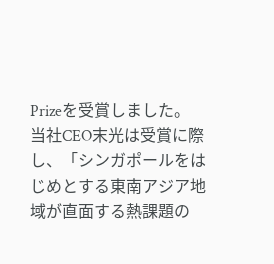Prizeを受賞しました。
当社CEO末光は受賞に際し、「シンガポールをはじめとする東南アジア地域が直面する熱課題の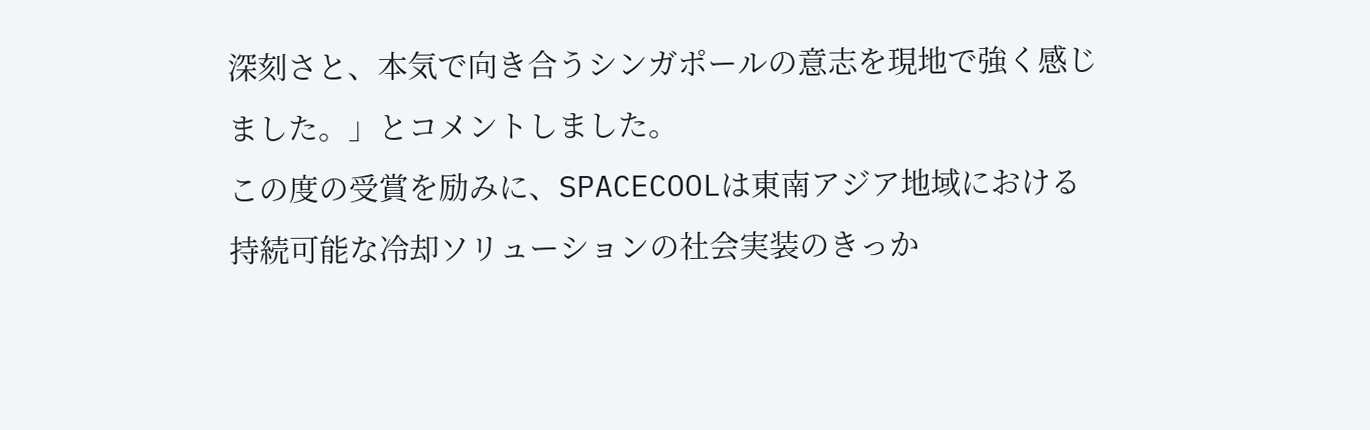深刻さと、本気で向き合うシンガポールの意志を現地で強く感じました。」とコメントしました。
この度の受賞を励みに、SPACECOOLは東南アジア地域における持続可能な冷却ソリューションの社会実装のきっか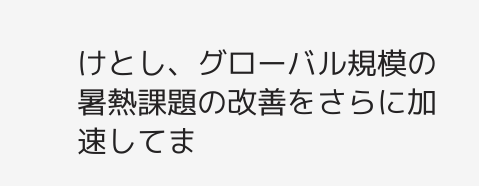けとし、グローバル規模の暑熱課題の改善をさらに加速してま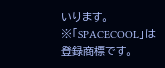いります。
※「SPACECOOL」は登録商標です。